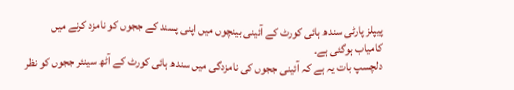پیپلز پارٹی سندھ ہائی کورٹ کے آئینی بینچوں میں اپنی پسند کے ججوں کو نامزد کرنے میں کامیاب ہوگئی ہے۔
دلچسپ بات یہ ہے کہ آئینی ججوں کی نامزدگی میں سندھ ہائی کورٹ کے آٹھ سینئر ججوں کو نظر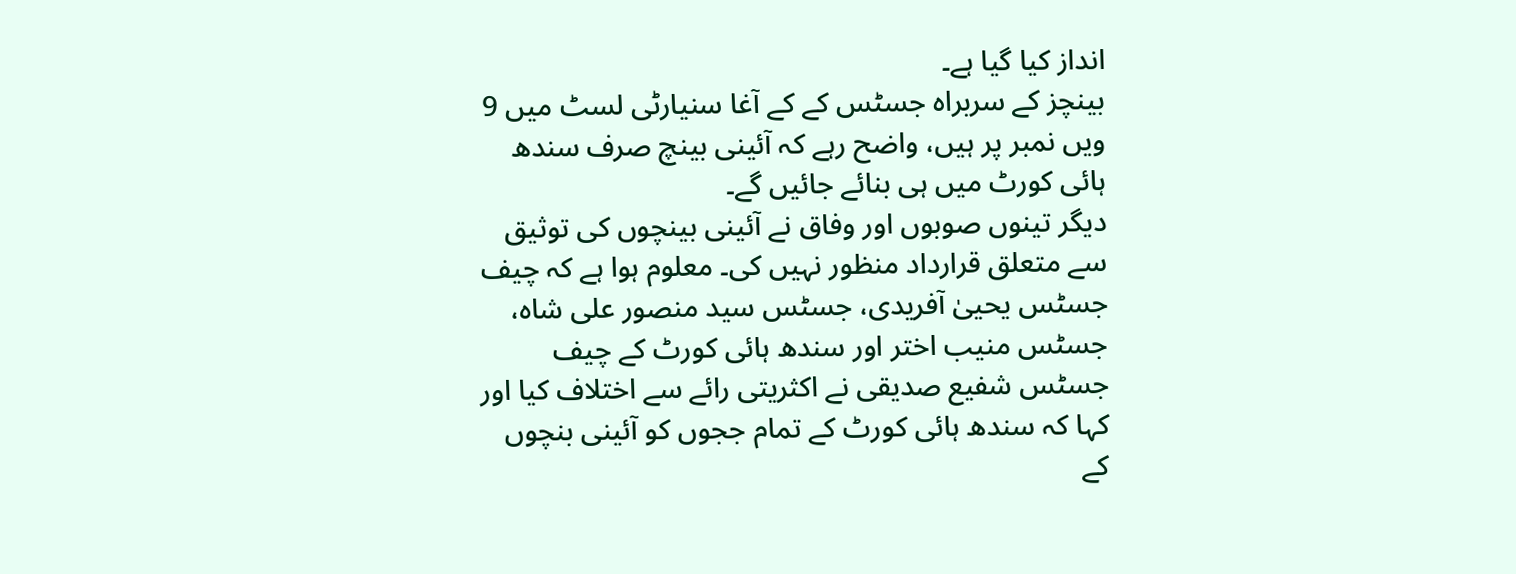انداز کیا گیا ہے۔
بینچز کے سربراہ جسٹس کے کے آغا سنیارٹی لسٹ میں 9 ویں نمبر پر ہیں، واضح رہے کہ آئینی بینچ صرف سندھ ہائی کورٹ میں ہی بنائے جائیں گے۔
دیگر تینوں صوبوں اور وفاق نے آئینی بینچوں کی توثیق سے متعلق قرارداد منظور نہیں کی۔ معلوم ہوا ہے کہ چیف جسٹس یحییٰ آفریدی، جسٹس سید منصور علی شاہ، جسٹس منیب اختر اور سندھ ہائی کورٹ کے چیف جسٹس شفیع صدیقی نے اکثریتی رائے سے اختلاف کیا اور کہا کہ سندھ ہائی کورٹ کے تمام ججوں کو آئینی بنچوں کے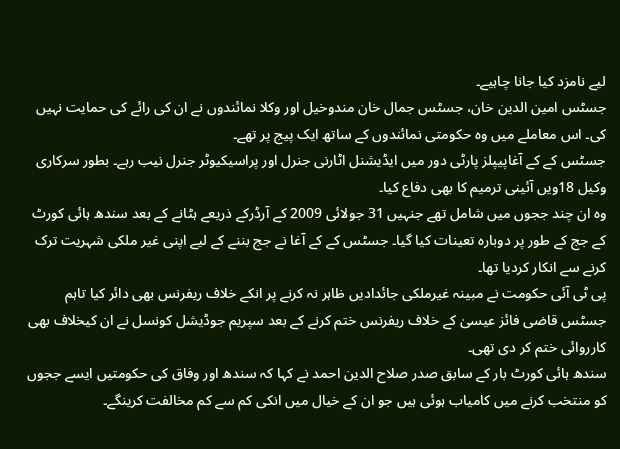لیے نامزد کیا جانا چاہیے۔
جسٹس امین الدین خان، جسٹس جمال خان مندوخیل اور وکلا نمائندوں نے ان کی رائے کی حمایت نہیں کی۔ اس معاملے میں وہ حکومتی نمائندوں کے ساتھ ایک پیج پر تھے۔
جسٹس کے کے آغاپیپلز پارٹی دور میں ایڈیشنل اٹارنی جنرل اور پراسیکیوٹر جنرل نیب رہے۔ بطور سرکاری وکیل 18ویں آئینی ترمیم کا بھی دفاع کیا۔
وہ ان چند ججوں میں شامل تھے جنہیں 31 جولائی 2009 کے آرڈرکے ذریعے ہٹانے کے بعد سندھ ہائی کورٹ کے جج کے طور پر دوبارہ تعینات کیا گیا۔ جسٹس کے کے آغا نے جج بننے کے لیے اپنی غیر ملکی شہریت ترک کرنے سے انکار کردیا تھا۔
پی ٹی آئی حکومت نے مبینہ غیرملکی جائدادیں ظاہر نہ کرنے پر انکے خلاف ریفرنس بھی دائر کیا تاہم جسٹس قاضی فائز عیسیٰ کے خلاف ریفرنس ختم کرنے کے بعد سپریم جوڈیشل کونسل نے ان کیخلاف بھی کارروائی ختم کر دی تھی۔
سندھ ہائی کورٹ بار کے سابق صدر صلاح الدین احمد نے کہا کہ سندھ اور وفاق کی حکومتیں ایسے ججوں کو منتخب کرنے میں کامیاب ہوئی ہیں جو ان کے خیال میں انکی کم سے کم مخالفت کرینگے۔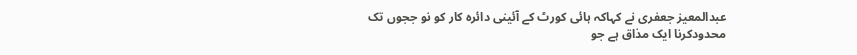عبدالمعیز جعفری نے کہاکہ ہائی کورٹ کے آئینی دائرہ کار کو نو ججوں تک محدودکرنا ایک مذاق ہے جو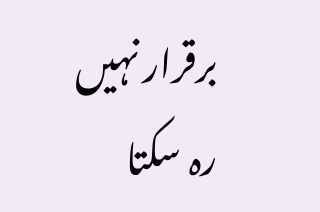برقرار نہیں رہ سکتا